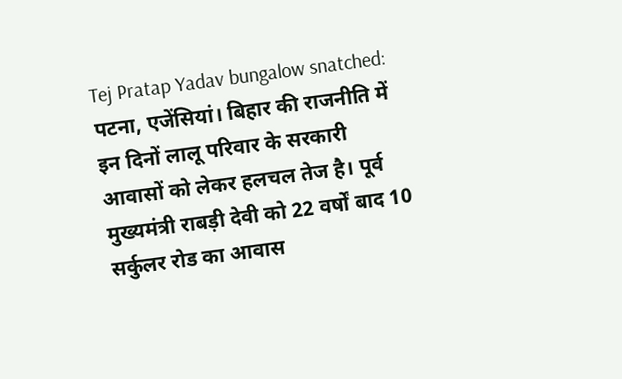Tej Pratap Yadav bungalow snatched:
पटना, एजेंसियां। बिहार की राजनीति में इन दिनों लालू परिवार के सरकारी आवासों को लेकर हलचल तेज है। पूर्व मुख्यमंत्री राबड़ी देवी को 22 वर्षों बाद 10 सर्कुलर रोड का आवास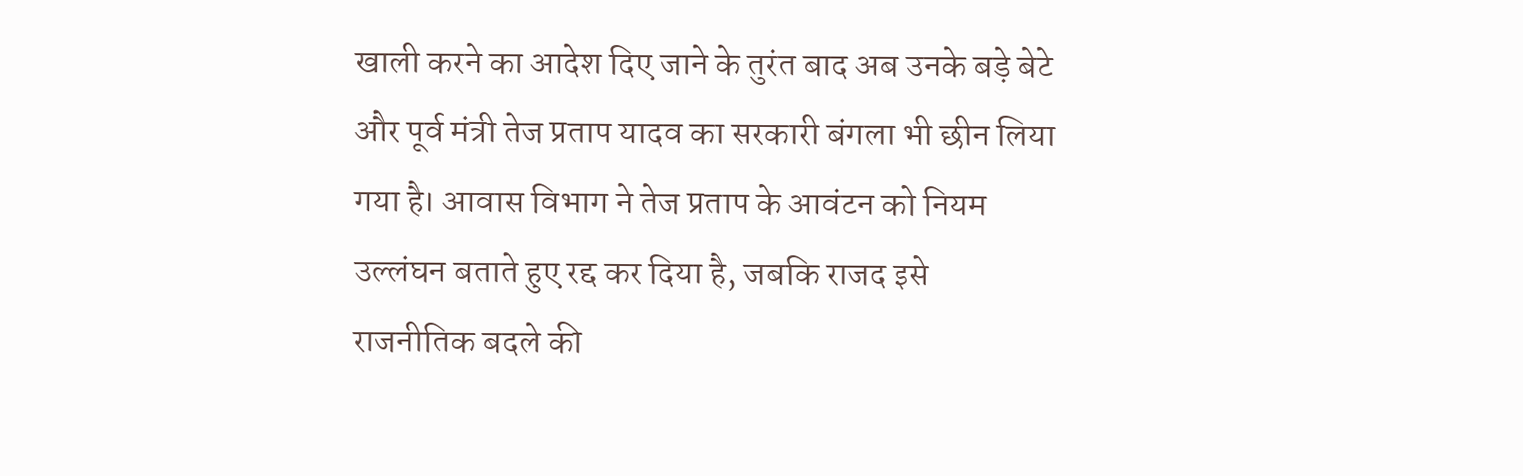खाली करने का आदेश दिए जाने के तुरंत बाद अब उनके बड़े बेटे और पूर्व मंत्री तेज प्रताप यादव का सरकारी बंगला भी छीन लिया गया है। आवास विभाग ने तेज प्रताप के आवंटन को नियम उल्लंघन बताते हुए रद्द कर दिया है, जबकि राजद इसे राजनीतिक बदले की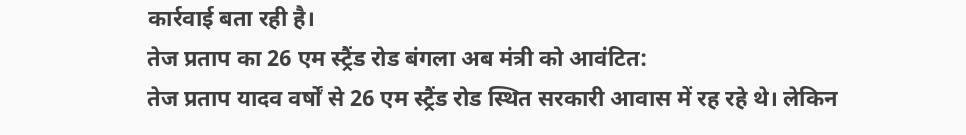कार्रवाई बता रही है।
तेज प्रताप का 26 एम स्ट्रैंड रोड बंगला अब मंत्री को आवंटित:
तेज प्रताप यादव वर्षों से 26 एम स्ट्रैंड रोड स्थित सरकारी आवास में रह रहे थे। लेकिन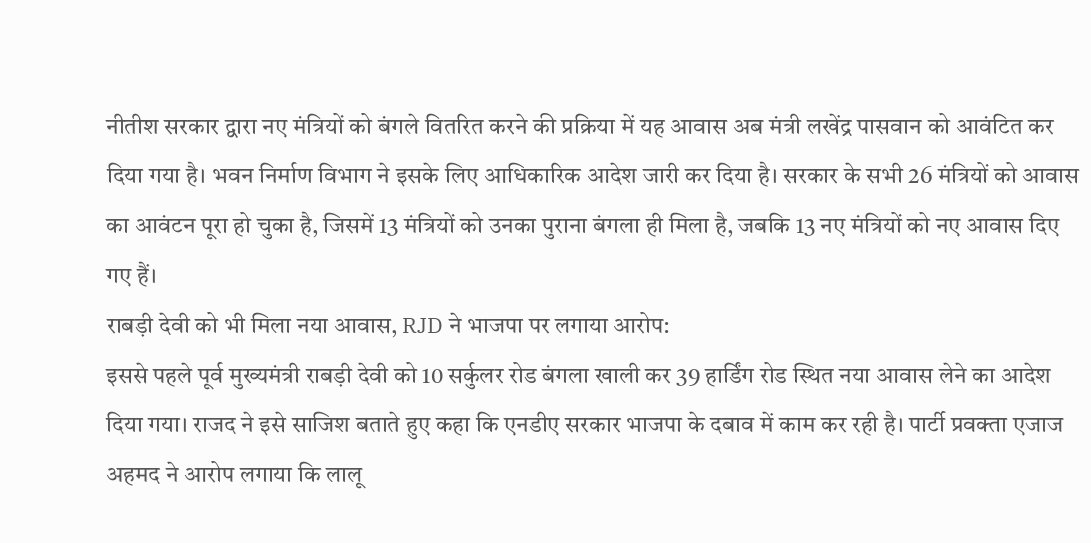नीतीश सरकार द्वारा नए मंत्रियों को बंगले वितरित करने की प्रक्रिया में यह आवास अब मंत्री लखेंद्र पासवान को आवंटित कर दिया गया है। भवन निर्माण विभाग ने इसके लिए आधिकारिक आदेश जारी कर दिया है। सरकार के सभी 26 मंत्रियों को आवास का आवंटन पूरा हो चुका है, जिसमें 13 मंत्रियों को उनका पुराना बंगला ही मिला है, जबकि 13 नए मंत्रियों को नए आवास दिए गए हैं।
राबड़ी देवी को भी मिला नया आवास, RJD ने भाजपा पर लगाया आरोप:
इससे पहले पूर्व मुख्यमंत्री राबड़ी देवी को 10 सर्कुलर रोड बंगला खाली कर 39 हार्डिंग रोड स्थित नया आवास लेने का आदेश दिया गया। राजद ने इसे साजिश बताते हुए कहा कि एनडीए सरकार भाजपा के दबाव में काम कर रही है। पार्टी प्रवक्ता एजाज अहमद ने आरोप लगाया कि लालू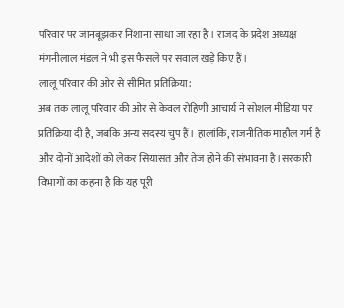परिवार पर जानबूझकर निशाना साधा जा रहा है। राजद के प्रदेश अध्यक्ष मंगनीलाल मंडल ने भी इस फैसले पर सवाल खड़े किए हैं।
लालू परिवार की ओर से सीमित प्रतिक्रिया:
अब तक लालू परिवार की ओर से केवल रोहिणी आचार्य ने सोशल मीडिया पर प्रतिक्रिया दी है, जबकि अन्य सदस्य चुप हैं। हालांकि, राजनीतिक माहौल गर्म है और दोनों आदेशों को लेकर सियासत और तेज होने की संभावना है।सरकारी विभागों का कहना है कि यह पूरी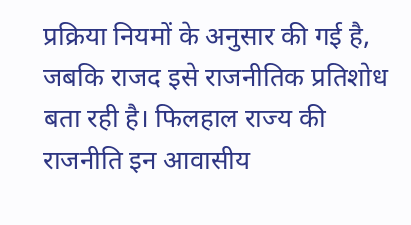प्रक्रिया नियमों के अनुसार की गई है, जबकि राजद इसे राजनीतिक प्रतिशोध बता रही है। फिलहाल राज्य की राजनीति इन आवासीय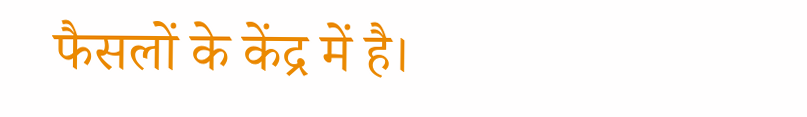फैसलों के केंद्र में है।